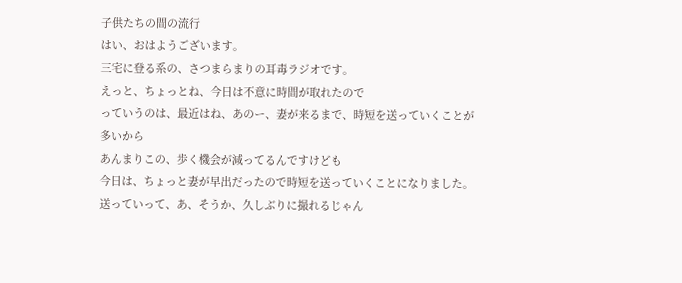子供たちの間の流行
はい、おはようございます。
三宅に登る系の、さつまらまりの耳毒ラジオです。
えっと、ちょっとね、今日は不意に時間が取れたので
っていうのは、最近はね、あのー、妻が来るまで、時短を送っていくことが多いから
あんまりこの、歩く機会が減ってるんですけども
今日は、ちょっと妻が早出だったので時短を送っていくことになりました。
送っていって、あ、そうか、久しぶりに撮れるじゃん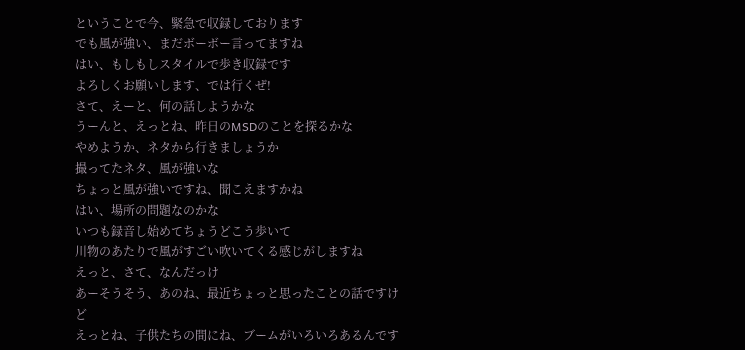ということで今、緊急で収録しております
でも風が強い、まだボーボー言ってますね
はい、もしもしスタイルで歩き収録です
よろしくお願いします、では行くぜ!
さて、えーと、何の話しようかな
うーんと、えっとね、昨日のMSDのことを探るかな
やめようか、ネタから行きましょうか
撮ってたネタ、風が強いな
ちょっと風が強いですね、聞こえますかね
はい、場所の問題なのかな
いつも録音し始めてちょうどこう歩いて
川物のあたりで風がすごい吹いてくる感じがしますね
えっと、さて、なんだっけ
あーそうそう、あのね、最近ちょっと思ったことの話ですけど
えっとね、子供たちの間にね、ブームがいろいろあるんです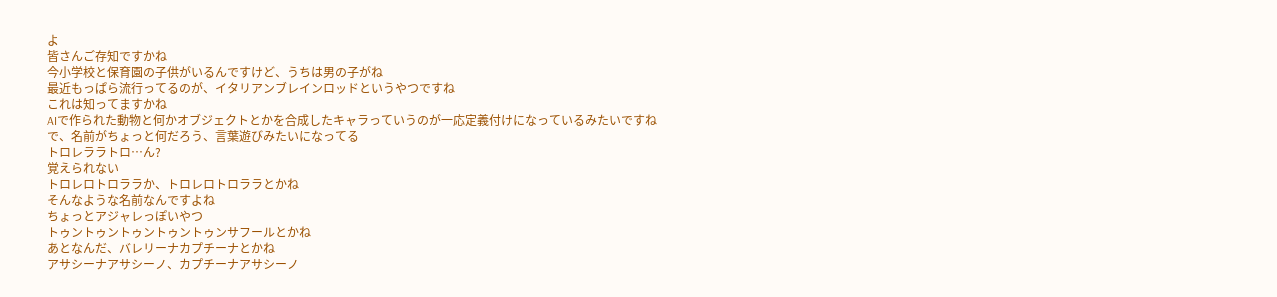よ
皆さんご存知ですかね
今小学校と保育園の子供がいるんですけど、うちは男の子がね
最近もっぱら流行ってるのが、イタリアンブレインロッドというやつですね
これは知ってますかね
AIで作られた動物と何かオブジェクトとかを合成したキャラっていうのが一応定義付けになっているみたいですね
で、名前がちょっと何だろう、言葉遊びみたいになってる
トロレララトロ…ん?
覚えられない
トロレロトロララか、トロレロトロララとかね
そんなような名前なんですよね
ちょっとアジャレっぽいやつ
トゥントゥントゥントゥントゥンサフールとかね
あとなんだ、バレリーナカプチーナとかね
アサシーナアサシーノ、カプチーナアサシーノ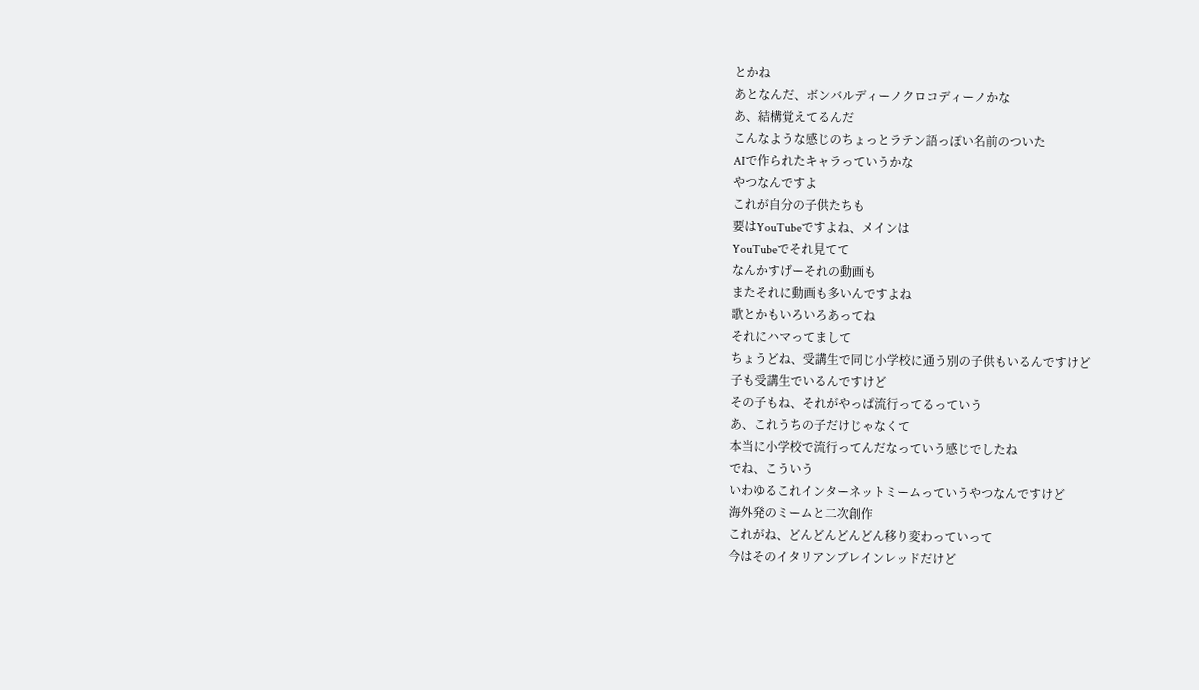とかね
あとなんだ、ボンバルディーノクロコディーノかな
あ、結構覚えてるんだ
こんなような感じのちょっとラテン語っぽい名前のついた
AIで作られたキャラっていうかな
やつなんですよ
これが自分の子供たちも
要はYouTubeですよね、メインは
YouTubeでそれ見てて
なんかすげーそれの動画も
またそれに動画も多いんですよね
歌とかもいろいろあってね
それにハマってまして
ちょうどね、受講生で同じ小学校に通う別の子供もいるんですけど
子も受講生でいるんですけど
その子もね、それがやっぱ流行ってるっていう
あ、これうちの子だけじゃなくて
本当に小学校で流行ってんだなっていう感じでしたね
でね、こういう
いわゆるこれインターネットミームっていうやつなんですけど
海外発のミームと二次創作
これがね、どんどんどんどん移り変わっていって
今はそのイタリアンブレインレッドだけど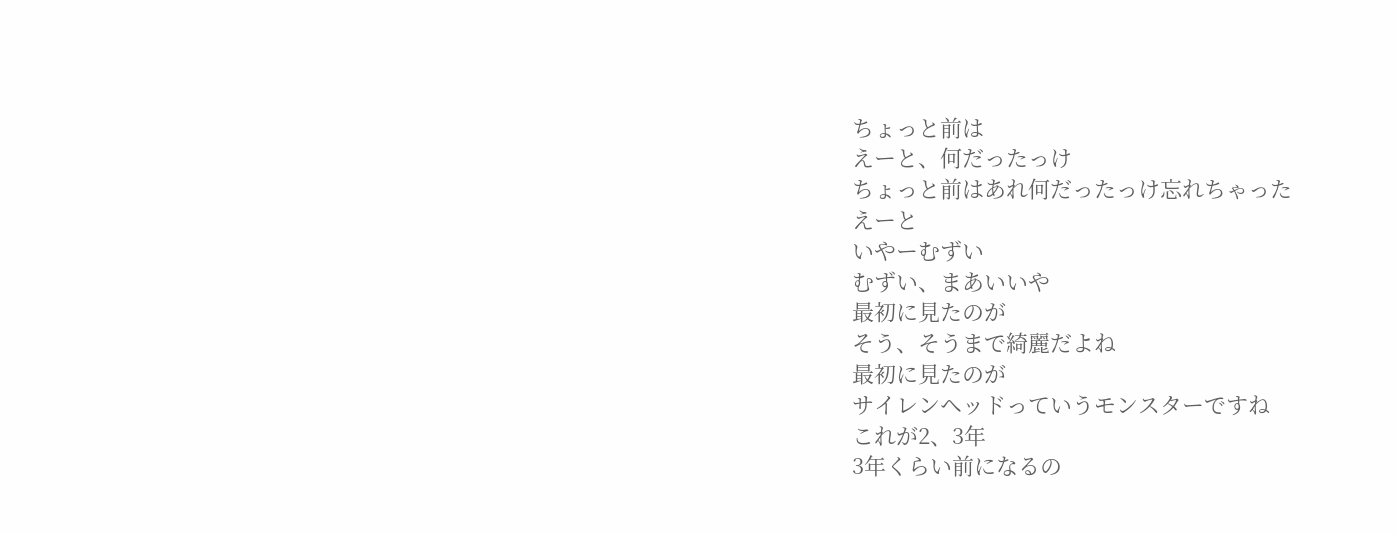ちょっと前は
えーと、何だったっけ
ちょっと前はあれ何だったっけ忘れちゃった
えーと
いやーむずい
むずい、まあいいや
最初に見たのが
そう、そうまで綺麗だよね
最初に見たのが
サイレンヘッドっていうモンスターですね
これが2、3年
3年くらい前になるの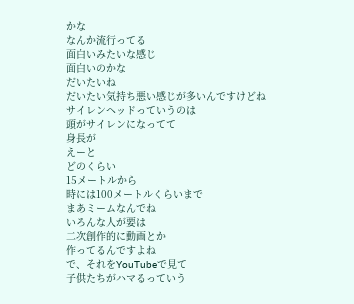かな
なんか流行ってる
面白いみたいな感じ
面白いのかな
だいたいね
だいたい気持ち悪い感じが多いんですけどね
サイレンヘッドっていうのは
頭がサイレンになってて
身長が
えーと
どのくらい
15メートルから
時には100メートルくらいまで
まあミームなんでね
いろんな人が要は
二次創作的に動画とか
作ってるんですよね
で、それをYouTubeで見て
子供たちがハマるっていう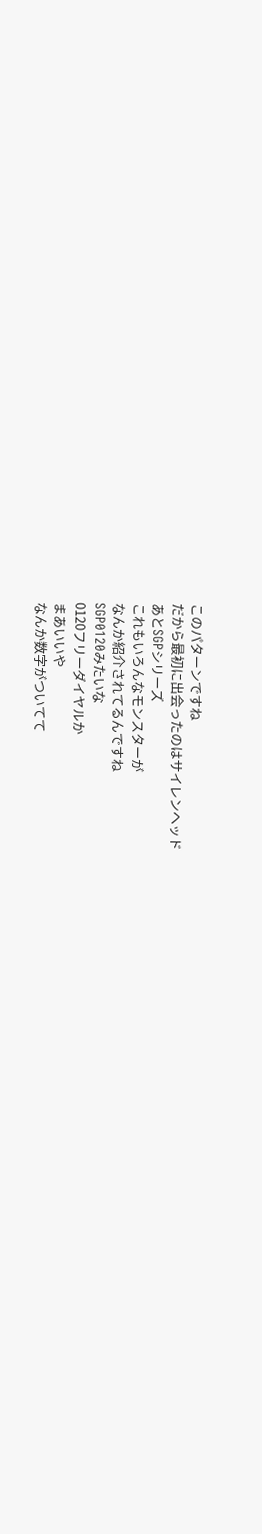このパターンですね
だから最初に出会ったのはサイレンヘッド
あとSGPシリーズ
これもいろんなモンスターが
なんか紹介されてるんですね
SGP0120みたいな
0120フリーダイヤルか
まあいいや
なんか数字がついてて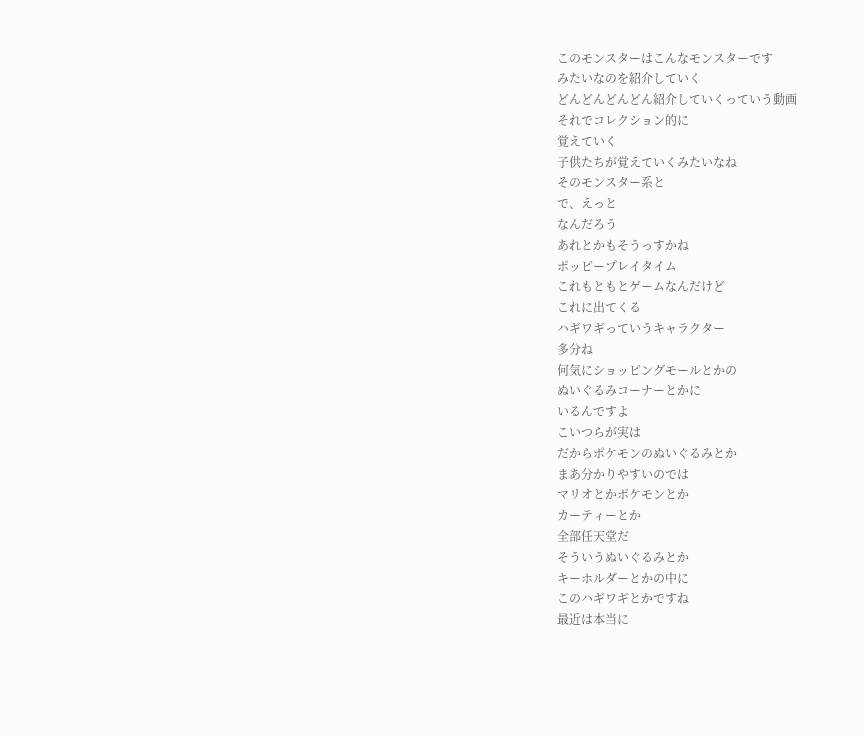このモンスターはこんなモンスターです
みたいなのを紹介していく
どんどんどんどん紹介していくっていう動画
それでコレクション的に
覚えていく
子供たちが覚えていくみたいなね
そのモンスター系と
で、えっと
なんだろう
あれとかもそうっすかね
ポッピープレイタイム
これもともとゲームなんだけど
これに出てくる
ハギワギっていうキャラクター
多分ね
何気にショッピングモールとかの
ぬいぐるみコーナーとかに
いるんですよ
こいつらが実は
だからポケモンのぬいぐるみとか
まあ分かりやすいのでは
マリオとかポケモンとか
カーティーとか
全部任天堂だ
そういうぬいぐるみとか
キーホルダーとかの中に
このハギワギとかですね
最近は本当に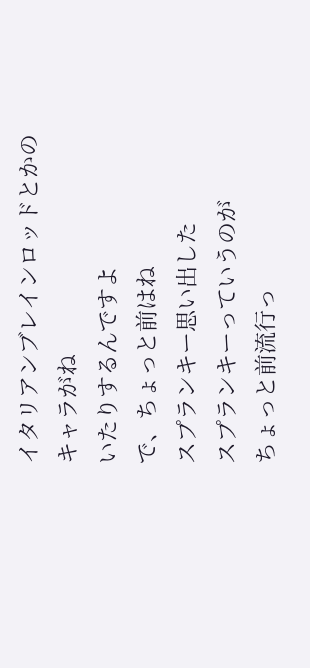イタリアンブレインロッドとかの
キャラがね
いたりするんですよ
で、ちょっと前はね
スプランキー思い出した
スプランキーっていうのが
ちょっと前流行っ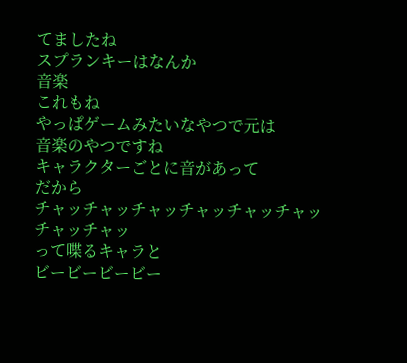てましたね
スプランキーはなんか
音楽
これもね
やっぱゲームみたいなやつで元は
音楽のやつですね
キャラクターごとに音があって
だから
チャッチャッチャッチャッチャッチャッチャッチャッ
って喋るキャラと
ビービービービー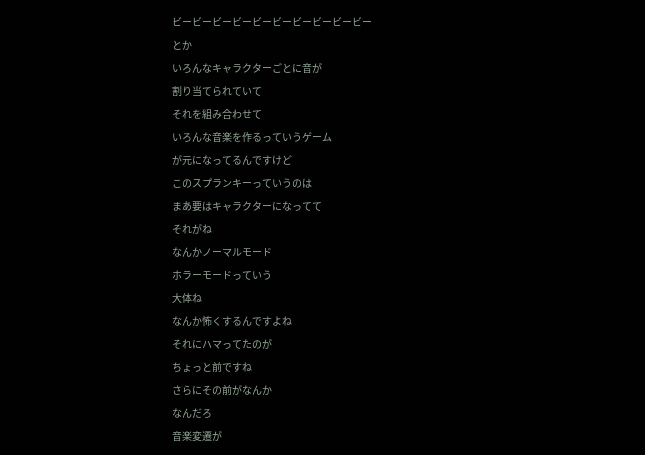ビービービービービービービービービービー
とか
いろんなキャラクターごとに音が
割り当てられていて
それを組み合わせて
いろんな音楽を作るっていうゲーム
が元になってるんですけど
このスプランキーっていうのは
まあ要はキャラクターになってて
それがね
なんかノーマルモード
ホラーモードっていう
大体ね
なんか怖くするんですよね
それにハマってたのが
ちょっと前ですね
さらにその前がなんか
なんだろ
音楽変遷が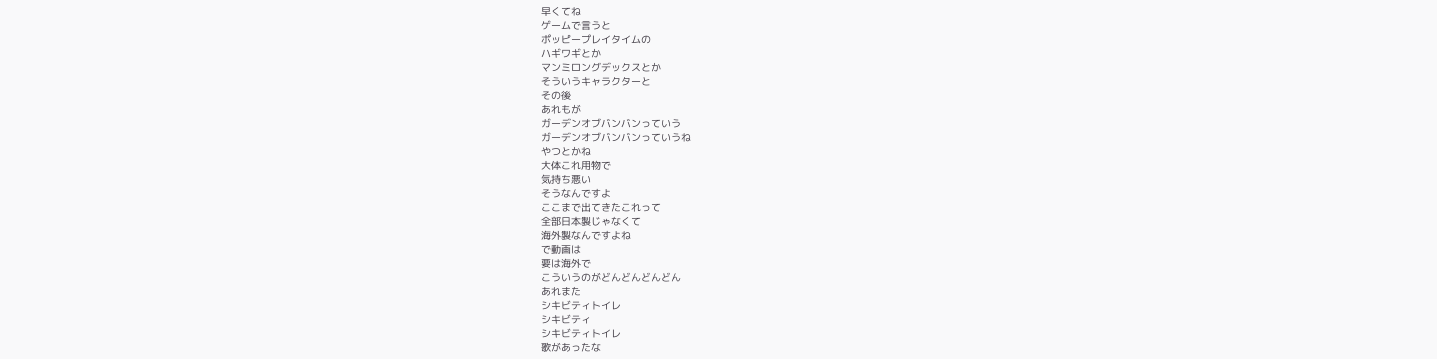早くてね
ゲームで言うと
ポッピープレイタイムの
ハギワギとか
マンミロングデックスとか
そういうキャラクターと
その後
あれもが
ガーデンオブバンバンっていう
ガーデンオブバンバンっていうね
やつとかね
大体これ用物で
気持ち悪い
そうなんですよ
ここまで出てきたこれって
全部日本製じゃなくて
海外製なんですよね
で動画は
要は海外で
こういうのがどんどんどんどん
あれまた
シキビティトイレ
シキビティ
シキビティトイレ
歌があったな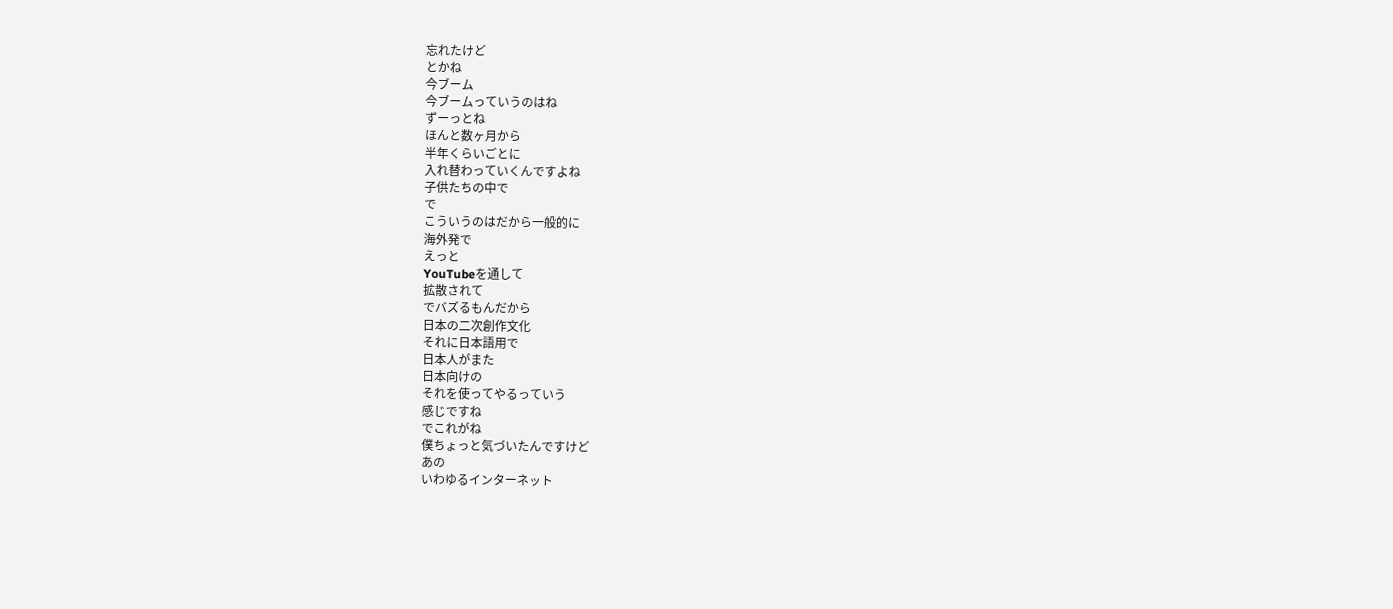忘れたけど
とかね
今ブーム
今ブームっていうのはね
ずーっとね
ほんと数ヶ月から
半年くらいごとに
入れ替わっていくんですよね
子供たちの中で
で
こういうのはだから一般的に
海外発で
えっと
YouTubeを通して
拡散されて
でバズるもんだから
日本の二次創作文化
それに日本語用で
日本人がまた
日本向けの
それを使ってやるっていう
感じですね
でこれがね
僕ちょっと気づいたんですけど
あの
いわゆるインターネット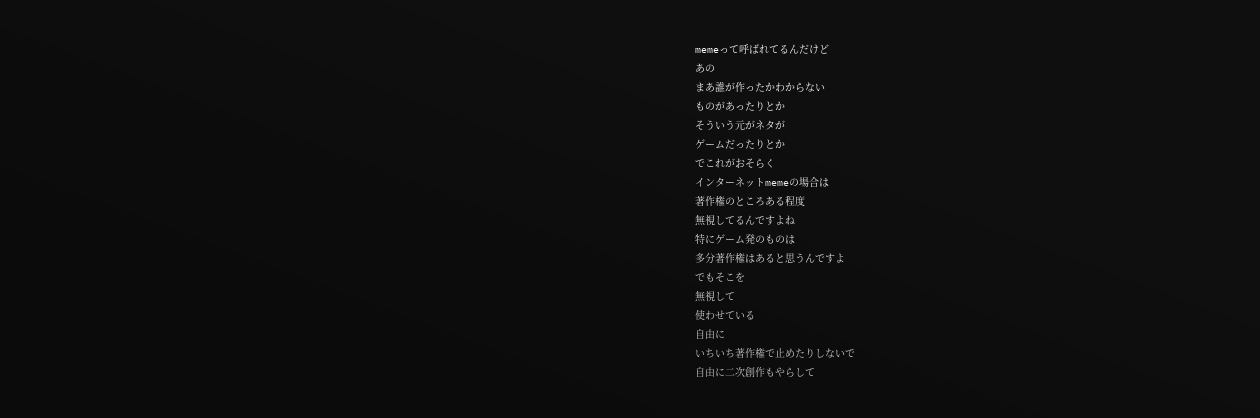memeって呼ばれてるんだけど
あの
まあ誰が作ったかわからない
ものがあったりとか
そういう元がネタが
ゲームだったりとか
でこれがおそらく
インターネットmemeの場合は
著作権のところある程度
無視してるんですよね
特にゲーム発のものは
多分著作権はあると思うんですよ
でもそこを
無視して
使わせている
自由に
いちいち著作権で止めたりしないで
自由に二次創作もやらして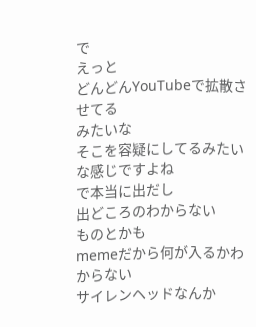で
えっと
どんどんYouTubeで拡散させてる
みたいな
そこを容疑にしてるみたいな感じですよね
で本当に出だし
出どころのわからない
ものとかも
memeだから何が入るかわからない
サイレンヘッドなんか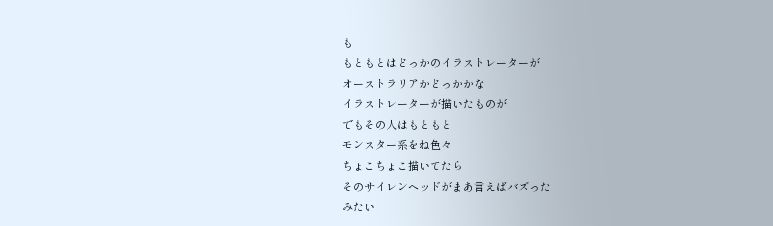も
もともとはどっかのイラストレーターが
オーストラリアかどっかかな
イラストレーターが描いたものが
でもその人はもともと
モンスター系をね色々
ちょこちょこ描いてたら
そのサイレンヘッドがまあ言えばバズった
みたい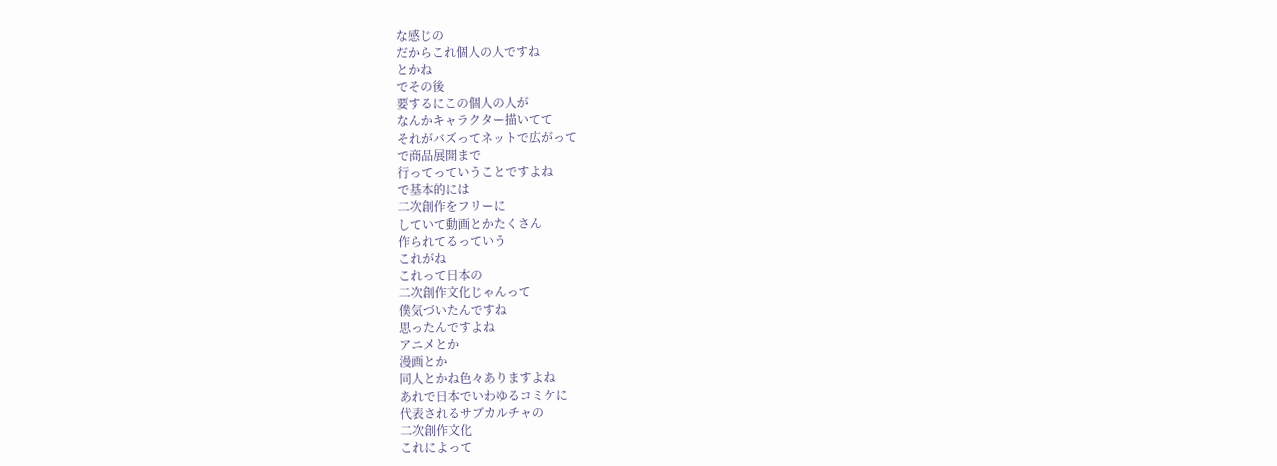な感じの
だからこれ個人の人ですね
とかね
でその後
要するにこの個人の人が
なんかキャラクター描いてて
それがバズってネットで広がって
で商品展開まで
行ってっていうことですよね
で基本的には
二次創作をフリーに
していて動画とかたくさん
作られてるっていう
これがね
これって日本の
二次創作文化じゃんって
僕気づいたんですね
思ったんですよね
アニメとか
漫画とか
同人とかね色々ありますよね
あれで日本でいわゆるコミケに
代表されるサブカルチャの
二次創作文化
これによって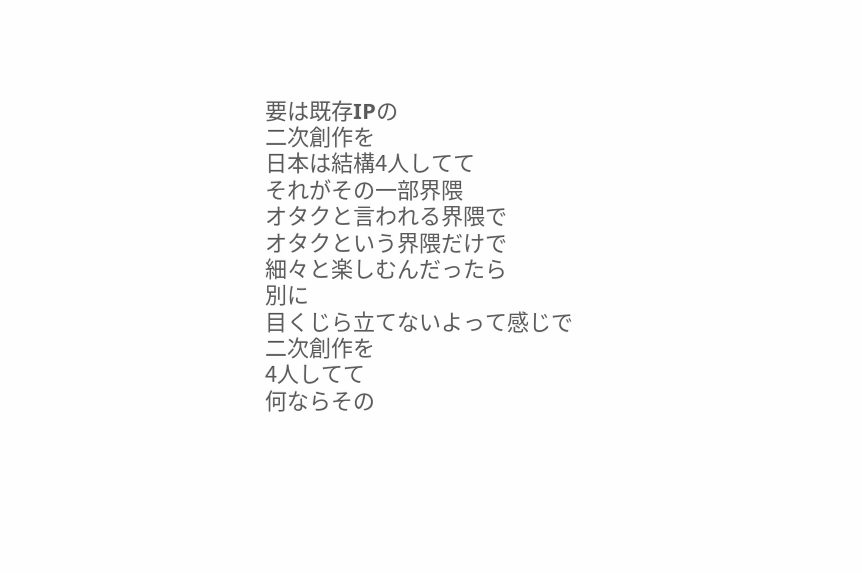要は既存IPの
二次創作を
日本は結構4人してて
それがその一部界隈
オタクと言われる界隈で
オタクという界隈だけで
細々と楽しむんだったら
別に
目くじら立てないよって感じで
二次創作を
4人してて
何ならその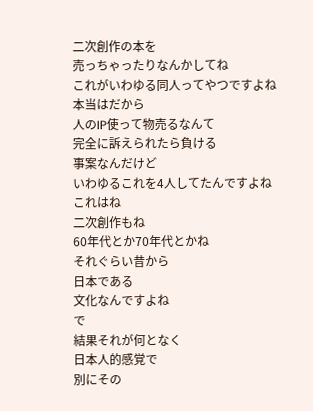二次創作の本を
売っちゃったりなんかしてね
これがいわゆる同人ってやつですよね
本当はだから
人のIP使って物売るなんて
完全に訴えられたら負ける
事案なんだけど
いわゆるこれを4人してたんですよね
これはね
二次創作もね
60年代とか70年代とかね
それぐらい昔から
日本である
文化なんですよね
で
結果それが何となく
日本人的感覚で
別にその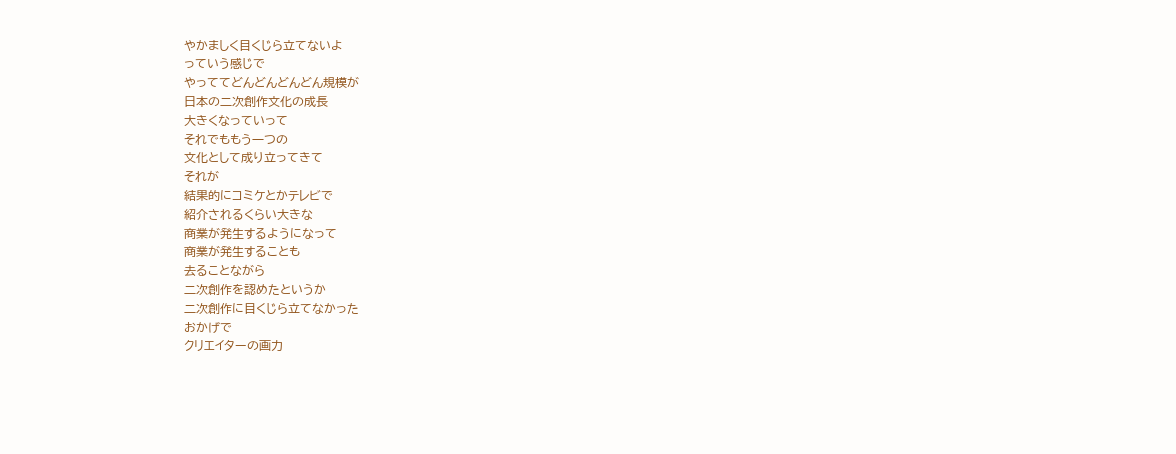やかましく目くじら立てないよ
っていう感じで
やっててどんどんどんどん規模が
日本の二次創作文化の成長
大きくなっていって
それでももう一つの
文化として成り立ってきて
それが
結果的にコミケとかテレビで
紹介されるくらい大きな
商業が発生するようになって
商業が発生することも
去ることながら
二次創作を認めたというか
二次創作に目くじら立てなかった
おかげで
クリエイターの画力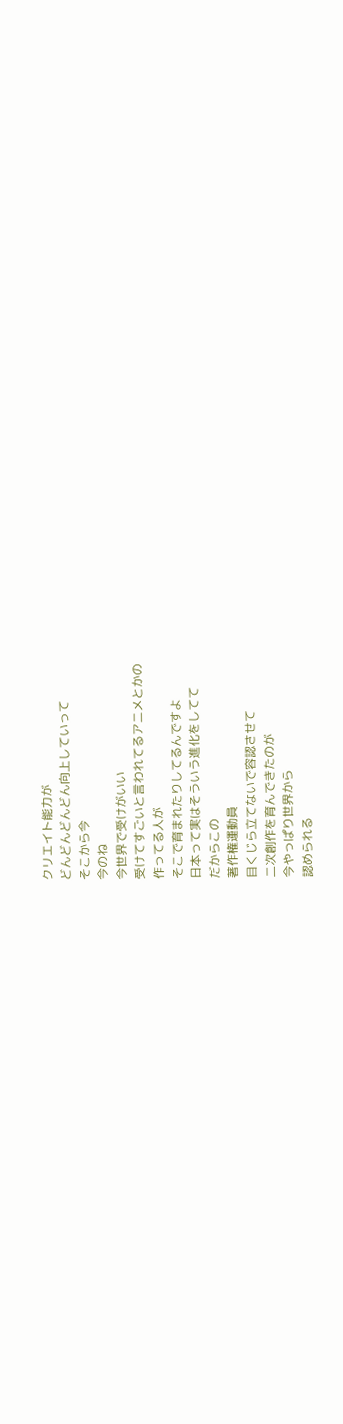クリエイト能力が
どんどんどんどん向上していって
そこから今
今のね
今世界で受けがいい
受けてすごいと言われてるアニメとかの
作ってる人が
そこで育まれたりしてるんですよ
日本って実はそういう進化をしてて
だからこの
著作権運動員
目くじら立てないで容認させて
二次創作を育んできたのが
今やっぱり世界から
認められる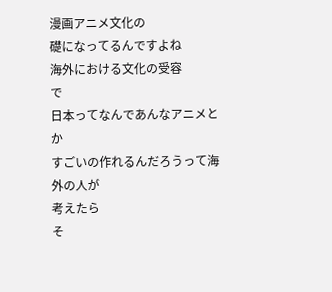漫画アニメ文化の
礎になってるんですよね
海外における文化の受容
で
日本ってなんであんなアニメとか
すごいの作れるんだろうって海外の人が
考えたら
そ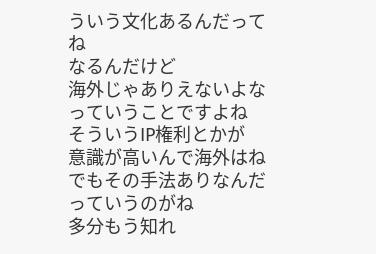ういう文化あるんだってね
なるんだけど
海外じゃありえないよな
っていうことですよね
そういうIP権利とかが
意識が高いんで海外はね
でもその手法ありなんだ
っていうのがね
多分もう知れ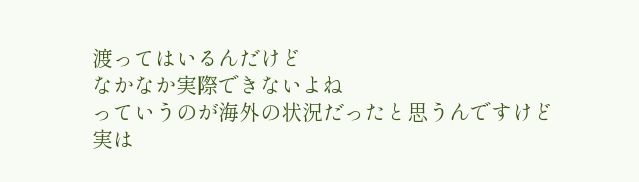渡ってはいるんだけど
なかなか実際できないよね
っていうのが海外の状況だったと思うんですけど
実は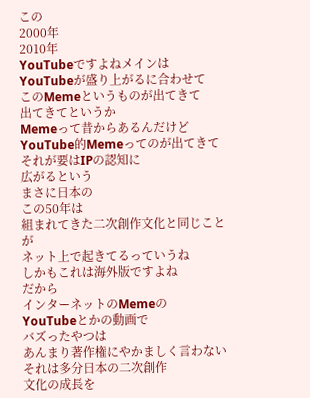この
2000年
2010年
YouTubeですよねメインは
YouTubeが盛り上がるに合わせて
このMemeというものが出てきて
出てきてというか
Memeって昔からあるんだけど
YouTube的Memeってのが出てきて
それが要はIPの認知に
広がるという
まさに日本の
この50年は
組まれてきた二次創作文化と同じことが
ネット上で起きてるっていうね
しかもこれは海外版ですよね
だから
インターネットのMemeの
YouTubeとかの動画で
バズったやつは
あんまり著作権にやかましく言わない
それは多分日本の二次創作
文化の成長を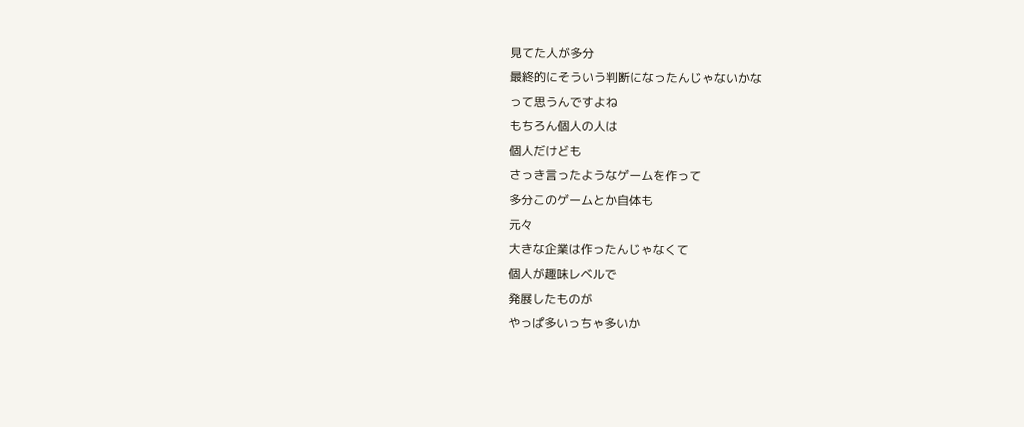見てた人が多分
最終的にそういう判断になったんじゃないかな
って思うんですよね
もちろん個人の人は
個人だけども
さっき言ったようなゲームを作って
多分このゲームとか自体も
元々
大きな企業は作ったんじゃなくて
個人が趣味レベルで
発展したものが
やっぱ多いっちゃ多いか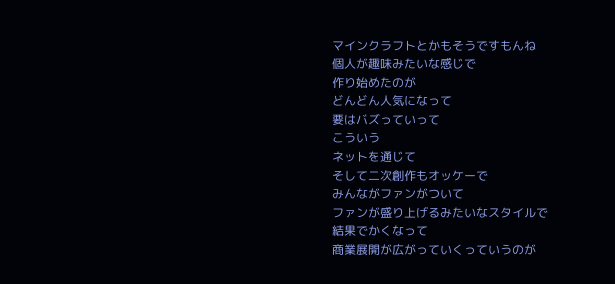マインクラフトとかもそうですもんね
個人が趣味みたいな感じで
作り始めたのが
どんどん人気になって
要はバズっていって
こういう
ネットを通じて
そして二次創作もオッケーで
みんながファンがついて
ファンが盛り上げるみたいなスタイルで
結果でかくなって
商業展開が広がっていくっていうのが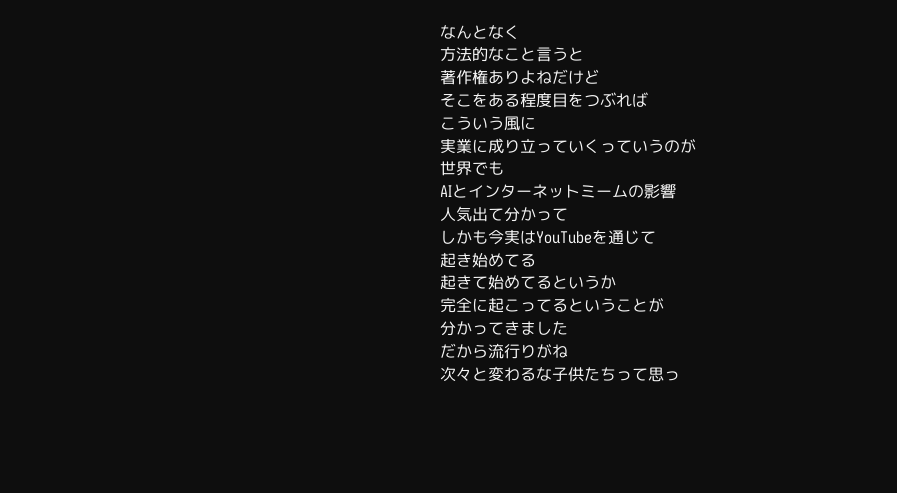なんとなく
方法的なこと言うと
著作権ありよねだけど
そこをある程度目をつぶれば
こういう風に
実業に成り立っていくっていうのが
世界でも
AIとインターネットミームの影響
人気出て分かって
しかも今実はYouTubeを通じて
起き始めてる
起きて始めてるというか
完全に起こってるということが
分かってきました
だから流行りがね
次々と変わるな子供たちって思っ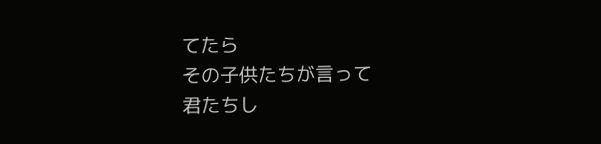てたら
その子供たちが言って
君たちし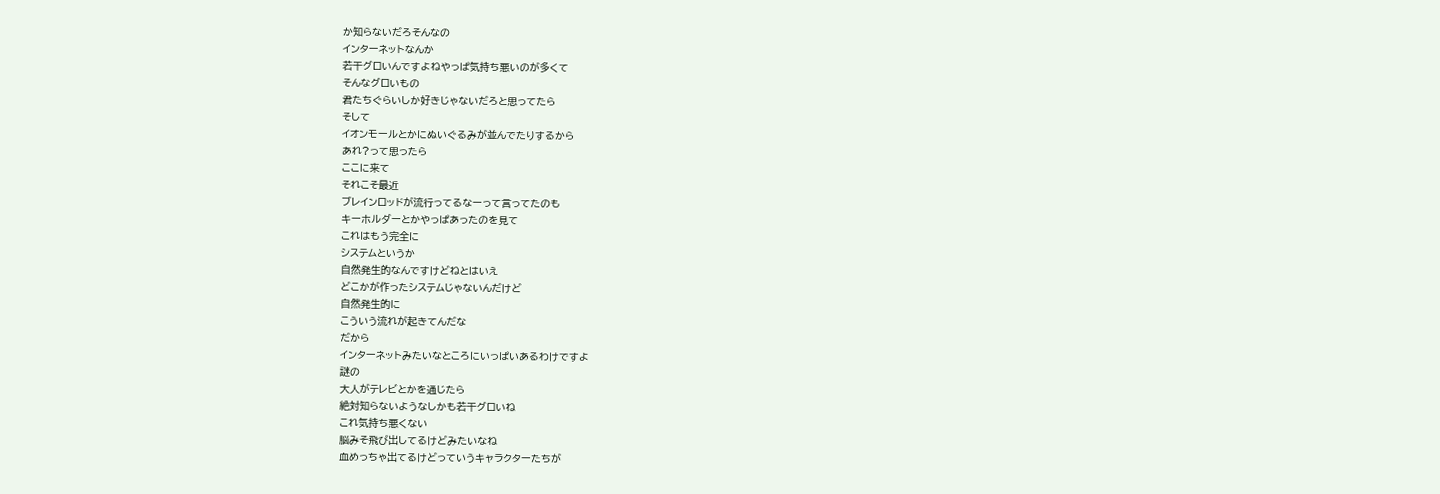か知らないだろそんなの
インターネットなんか
若干グロいんですよねやっぱ気持ち悪いのが多くて
そんなグロいもの
君たちぐらいしか好きじゃないだろと思ってたら
そして
イオンモールとかにぬいぐるみが並んでたりするから
あれ?って思ったら
ここに来て
それこそ最近
ブレインロッドが流行ってるなーって言ってたのも
キーホルダーとかやっぱあったのを見て
これはもう完全に
システムというか
自然発生的なんですけどねとはいえ
どこかが作ったシステムじゃないんだけど
自然発生的に
こういう流れが起きてんだな
だから
インターネットみたいなところにいっぱいあるわけですよ
謎の
大人がテレビとかを通じたら
絶対知らないようなしかも若干グロいね
これ気持ち悪くない
脳みそ飛び出してるけどみたいなね
血めっちゃ出てるけどっていうキャラクターたちが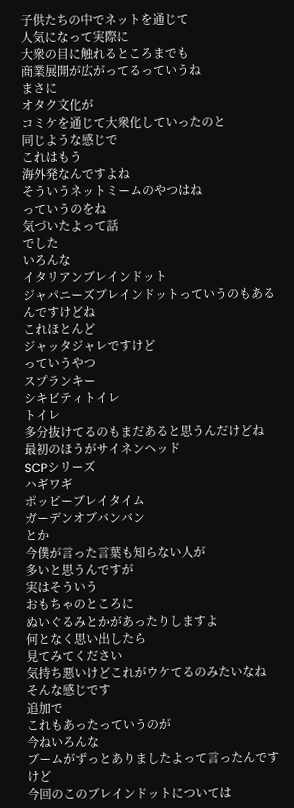子供たちの中でネットを通じて
人気になって実際に
大衆の目に触れるところまでも
商業展開が広がってるっていうね
まさに
オタク文化が
コミケを通じて大衆化していったのと
同じような感じで
これはもう
海外発なんですよね
そういうネットミームのやつはね
っていうのをね
気づいたよって話
でした
いろんな
イタリアンブレインドット
ジャパニーズブレインドットっていうのもあるんですけどね
これほとんど
ジャッタジャレですけど
っていうやつ
スプランキー
シキビティトイレ
トイレ
多分抜けてるのもまだあると思うんだけどね
最初のほうがサイネンヘッド
SCPシリーズ
ハギワギ
ポッピーブレイタイム
ガーデンオブバンバン
とか
今僕が言った言葉も知らない人が
多いと思うんですが
実はそういう
おもちゃのところに
ぬいぐるみとかがあったりしますよ
何となく思い出したら
見てみてください
気持ち悪いけどこれがウケてるのみたいなね
そんな感じです
追加で
これもあったっていうのが
今ねいろんな
ブームがずっとありましたよって言ったんですけど
今回のこのブレインドットについては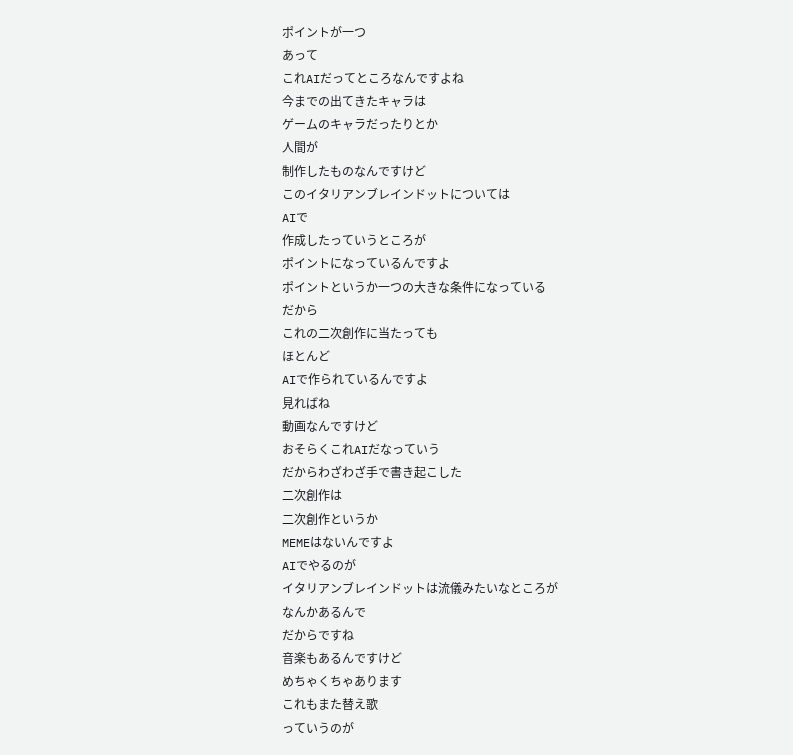ポイントが一つ
あって
これAIだってところなんですよね
今までの出てきたキャラは
ゲームのキャラだったりとか
人間が
制作したものなんですけど
このイタリアンブレインドットについては
AIで
作成したっていうところが
ポイントになっているんですよ
ポイントというか一つの大きな条件になっている
だから
これの二次創作に当たっても
ほとんど
AIで作られているんですよ
見ればね
動画なんですけど
おそらくこれAIだなっていう
だからわざわざ手で書き起こした
二次創作は
二次創作というか
MEMEはないんですよ
AIでやるのが
イタリアンブレインドットは流儀みたいなところが
なんかあるんで
だからですね
音楽もあるんですけど
めちゃくちゃあります
これもまた替え歌
っていうのが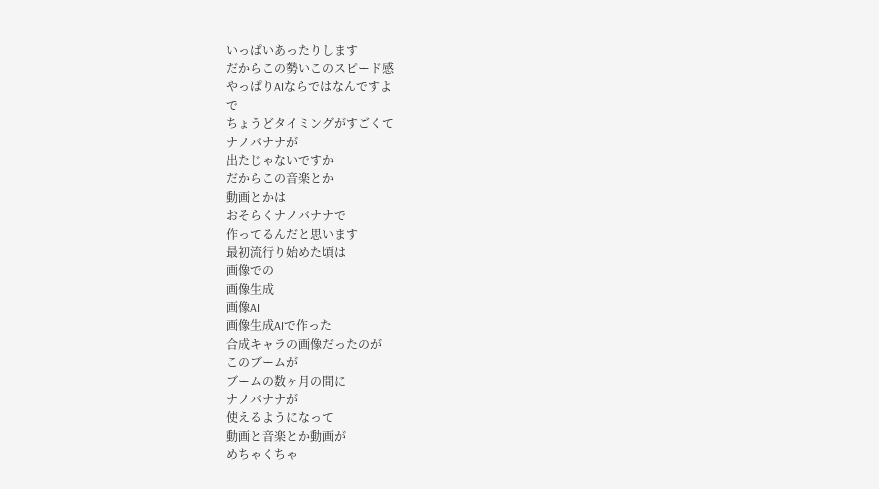いっぱいあったりします
だからこの勢いこのスピード感
やっぱりAIならではなんですよ
で
ちょうどタイミングがすごくて
ナノバナナが
出たじゃないですか
だからこの音楽とか
動画とかは
おそらくナノバナナで
作ってるんだと思います
最初流行り始めた頃は
画像での
画像生成
画像AI
画像生成AIで作った
合成キャラの画像だったのが
このブームが
ブームの数ヶ月の間に
ナノバナナが
使えるようになって
動画と音楽とか動画が
めちゃくちゃ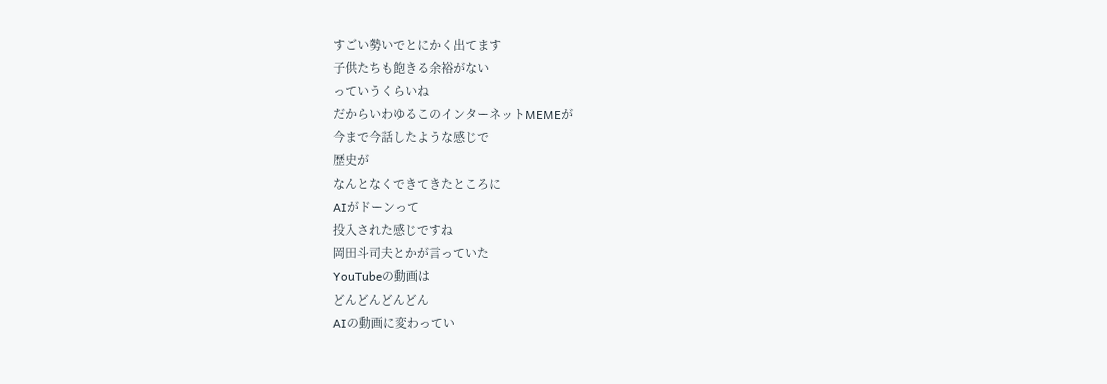すごい勢いでとにかく出てます
子供たちも飽きる余裕がない
っていうくらいね
だからいわゆるこのインターネットMEMEが
今まで今話したような感じで
歴史が
なんとなくできてきたところに
AIがドーンって
投入された感じですね
岡田斗司夫とかが言っていた
YouTubeの動画は
どんどんどんどん
AIの動画に変わってい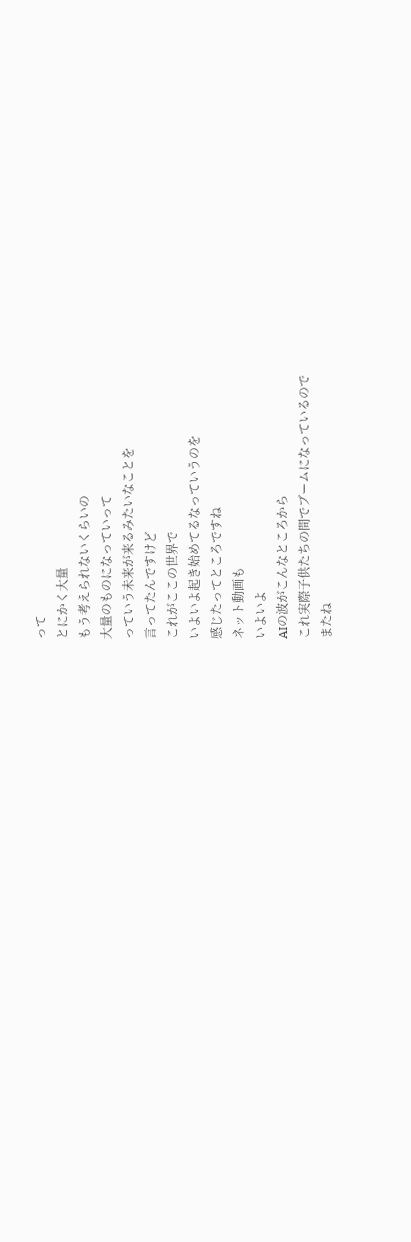って
とにかく大量
もう考えられないくらいの
大量のものになっていって
っていう未来が来るみたいなことを
言ってたんですけど
これがここの世界で
いよいよ起き始めてるなっていうのを
感じたってところですね
ネット動画も
いよいよ
AIの波がこんなところから
これ実際子供たちの間でブームになっているので
またね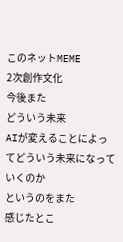このネットMEME
2次創作文化
今後また
どういう未来
AIが変えることによってどういう未来になっていくのか
というのをまた
感じたとこ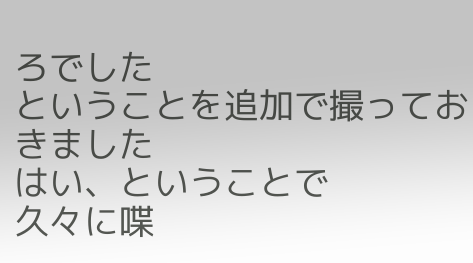ろでした
ということを追加で撮っておきました
はい、ということで
久々に喋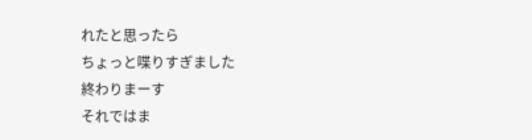れたと思ったら
ちょっと喋りすぎました
終わりまーす
それではま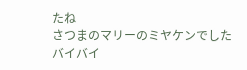たね
さつまのマリーのミヤケンでした
バイバイ